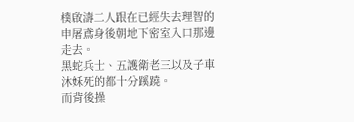樸啟濤二人跟在已經失去理智的申屠鳶身後朝地下密室入口那邊走去。
黑蛇兵士、五護衛老三以及子車沐姀死的都十分蹊蹺。
而背後操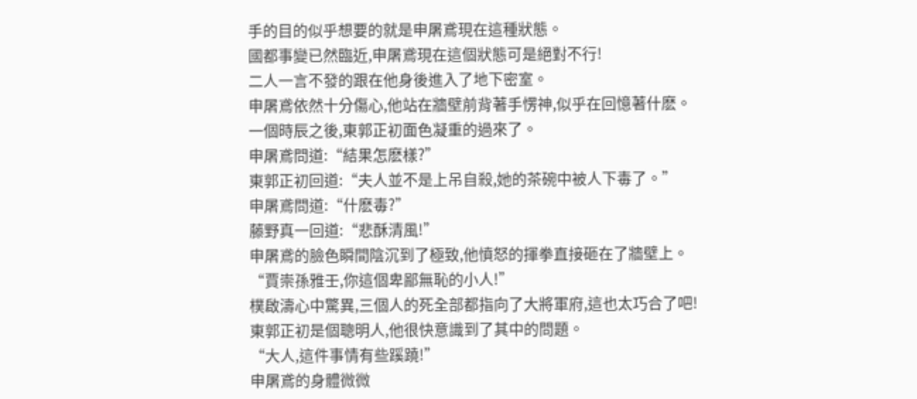手的目的似乎想要的就是申屠鳶現在這種狀態。
國都事變已然臨近,申屠鳶現在這個狀態可是絕對不行!
二人一言不發的跟在他身後進入了地下密室。
申屠鳶依然十分傷心,他站在牆壁前背著手愣神,似乎在回憶著什麽。
一個時辰之後,東郭正初面色凝重的過來了。
申屠鳶問道:“結果怎麽樣?”
東郭正初回道:“夫人並不是上吊自殺,她的茶碗中被人下毒了。”
申屠鳶問道:“什麽毒?”
藤野真一回道:“悲酥清風!”
申屠鳶的臉色瞬間陰沉到了極致,他憤怒的揮拳直接砸在了牆壁上。
“賈崇孫雅壬,你這個卑鄙無恥的小人!”
樸啟濤心中驚異,三個人的死全部都指向了大將軍府,這也太巧合了吧!
東郭正初是個聰明人,他很快意識到了其中的問題。
“大人,這件事情有些蹊蹺!”
申屠鳶的身體微微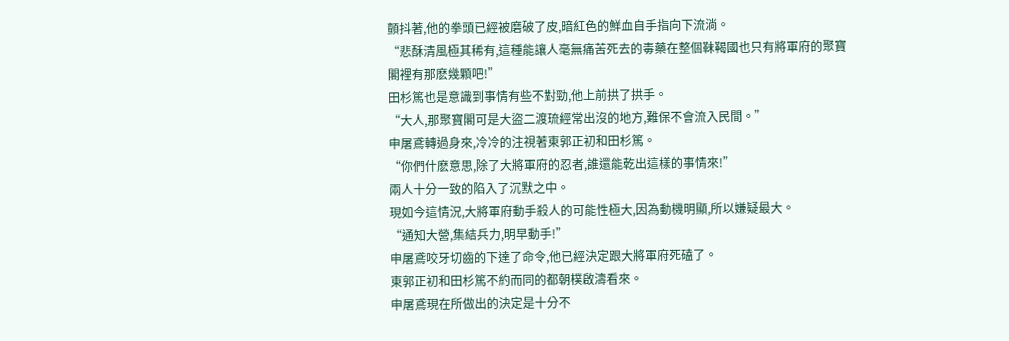顫抖著,他的拳頭已經被磨破了皮,暗紅色的鮮血自手指向下流淌。
“悲酥清風極其稀有,這種能讓人毫無痛苦死去的毒藥在整個靺鞨國也只有將軍府的聚寶閣裡有那麽幾顆吧!”
田杉篤也是意識到事情有些不對勁,他上前拱了拱手。
“大人,那聚寶閣可是大盜二渡琉經常出沒的地方,難保不會流入民間。”
申屠鳶轉過身來,冷冷的注視著東郭正初和田杉篤。
“你們什麽意思,除了大將軍府的忍者,誰還能乾出這樣的事情來!”
兩人十分一致的陷入了沉默之中。
現如今這情況,大將軍府動手殺人的可能性極大,因為動機明顯,所以嫌疑最大。
“通知大營,集結兵力,明早動手!”
申屠鳶咬牙切齒的下達了命令,他已經決定跟大將軍府死磕了。
東郭正初和田杉篤不約而同的都朝樸啟濤看來。
申屠鳶現在所做出的決定是十分不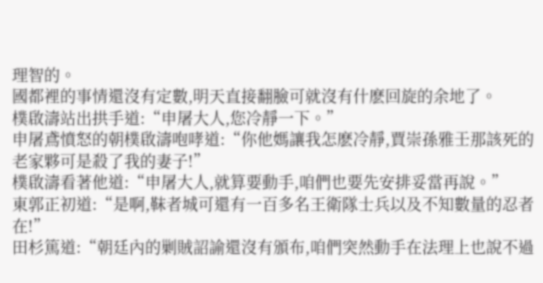理智的。
國都裡的事情還沒有定數,明天直接翻臉可就沒有什麽回旋的余地了。
樸啟濤站出拱手道:“申屠大人,您冷靜一下。”
申屠鳶憤怒的朝樸啟濤咆哮道:“你他媽讓我怎麽冷靜,賈崇孫雅壬那該死的老家夥可是殺了我的妻子!”
樸啟濤看著他道:“申屠大人,就算要動手,咱們也要先安排妥當再說。”
東郭正初道:“是啊,靺者城可還有一百多名王衛隊士兵以及不知數量的忍者在!”
田杉篤道:“朝廷內的剿賊詔諭還沒有頒布,咱們突然動手在法理上也說不過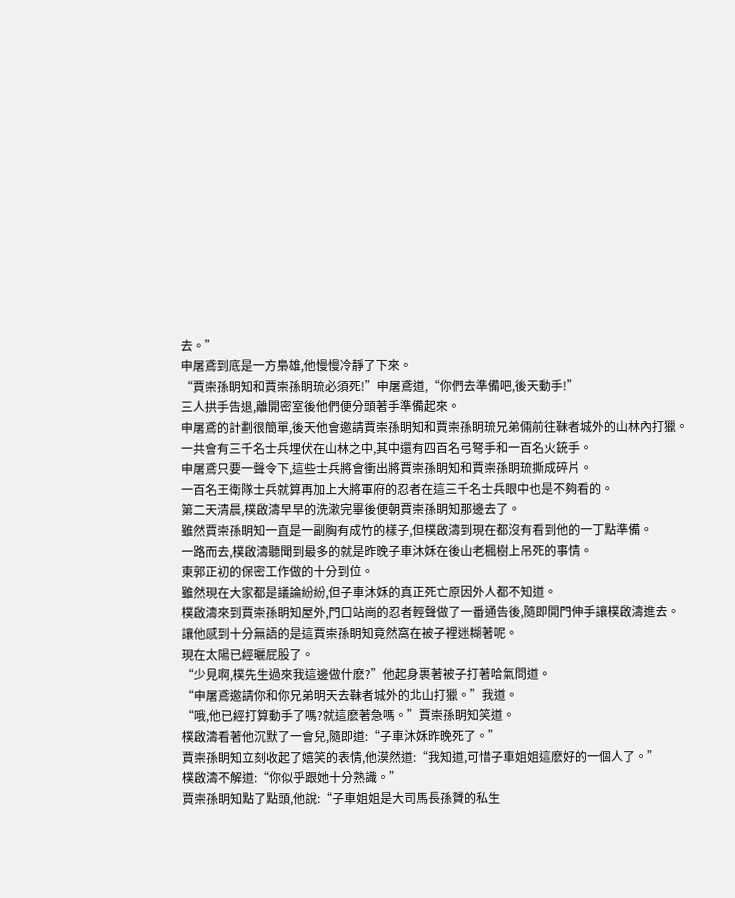去。”
申屠鳶到底是一方梟雄,他慢慢冷靜了下來。
“賈崇孫眀知和賈崇孫眀琉必須死!”申屠鳶道,“你們去準備吧,後天動手!”
三人拱手告退,離開密室後他們便分頭著手準備起來。
申屠鳶的計劃很簡單,後天他會邀請賈崇孫眀知和賈崇孫眀琉兄弟倆前往靺者城外的山林內打獵。
一共會有三千名士兵埋伏在山林之中,其中還有四百名弓弩手和一百名火銃手。
申屠鳶只要一聲令下,這些士兵將會衝出將賈崇孫眀知和賈崇孫眀琉撕成碎片。
一百名王衛隊士兵就算再加上大將軍府的忍者在這三千名士兵眼中也是不夠看的。
第二天清晨,樸啟濤早早的洗漱完畢後便朝賈崇孫眀知那邊去了。
雖然賈崇孫眀知一直是一副胸有成竹的樣子,但樸啟濤到現在都沒有看到他的一丁點準備。
一路而去,樸啟濤聽聞到最多的就是昨晚子車沐姀在後山老楓樹上吊死的事情。
東郭正初的保密工作做的十分到位。
雖然現在大家都是議論紛紛,但子車沐姀的真正死亡原因外人都不知道。
樸啟濤來到賈崇孫眀知屋外,門口站崗的忍者輕聲做了一番通告後,隨即開門伸手讓樸啟濤進去。
讓他感到十分無語的是這賈崇孫眀知竟然窩在被子裡迷糊著呢。
現在太陽已經曬屁股了。
“少見啊,樸先生過來我這邊做什麽?”他起身裹著被子打著哈氣問道。
“申屠鳶邀請你和你兄弟明天去靺者城外的北山打獵。”我道。
“哦,他已經打算動手了嗎?就這麽著急嗎。”賈崇孫眀知笑道。
樸啟濤看著他沉默了一會兒,隨即道:“子車沐姀昨晚死了。”
賈崇孫眀知立刻收起了嬉笑的表情,他漠然道:“我知道,可惜子車姐姐這麽好的一個人了。”
樸啟濤不解道:“你似乎跟她十分熟識。”
賈崇孫眀知點了點頭,他說:“子車姐姐是大司馬長孫贇的私生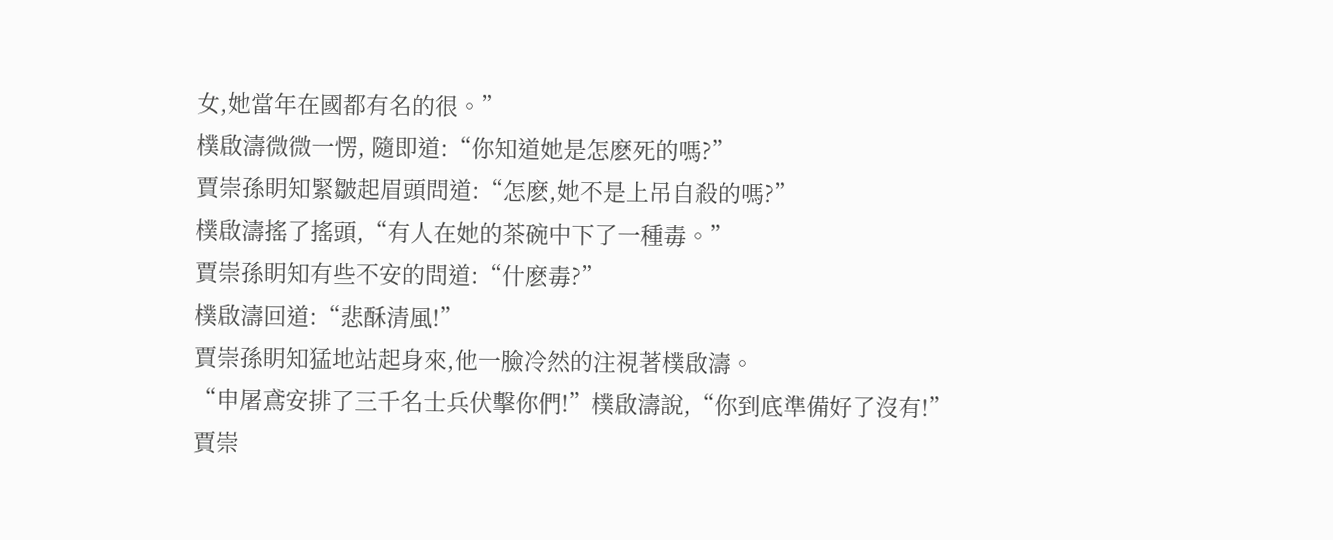女,她當年在國都有名的很。”
樸啟濤微微一愣, 隨即道:“你知道她是怎麽死的嗎?”
賈崇孫眀知緊皺起眉頭問道:“怎麽,她不是上吊自殺的嗎?”
樸啟濤搖了搖頭,“有人在她的茶碗中下了一種毒。”
賈崇孫眀知有些不安的問道:“什麽毒?”
樸啟濤回道:“悲酥清風!”
賈崇孫眀知猛地站起身來,他一臉冷然的注視著樸啟濤。
“申屠鳶安排了三千名士兵伏擊你們!”樸啟濤說,“你到底準備好了沒有!”
賈崇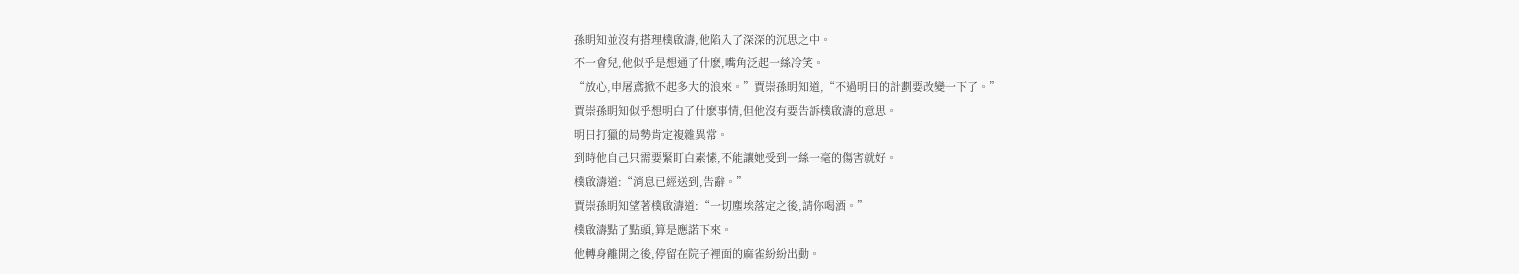孫眀知並沒有搭理樸啟濤,他陷入了深深的沉思之中。
不一會兒,他似乎是想通了什麽,嘴角泛起一絲冷笑。
“放心,申屠鳶掀不起多大的浪來。”賈崇孫眀知道,“不過明日的計劃要改變一下了。”
賈崇孫眀知似乎想明白了什麽事情,但他沒有要告訴樸啟濤的意思。
明日打獵的局勢肯定複雜異常。
到時他自己只需要緊盯白素愫,不能讓她受到一絲一毫的傷害就好。
樸啟濤道:“消息已經送到,告辭。”
賈崇孫眀知望著樸啟濤道:“一切塵埃落定之後,請你喝酒。”
樸啟濤點了點頭,算是應諾下來。
他轉身離開之後,停留在院子裡面的麻雀紛紛出動。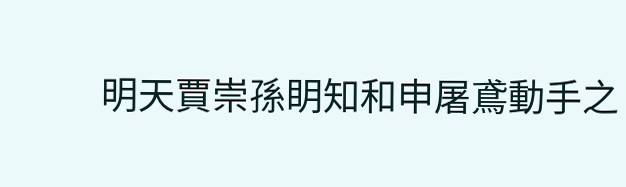明天賈崇孫眀知和申屠鳶動手之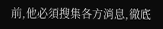前,他必須搜集各方消息,徹底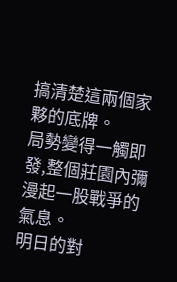搞清楚這兩個家夥的底牌。
局勢變得一觸即發,整個莊園內彌漫起一股戰爭的氣息。
明日的對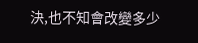決,也不知會改變多少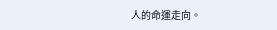人的命運走向。